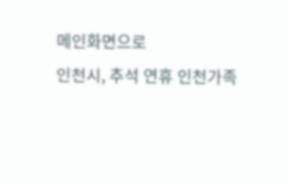메인화면으로
인천시, 추석 연휴 인천가족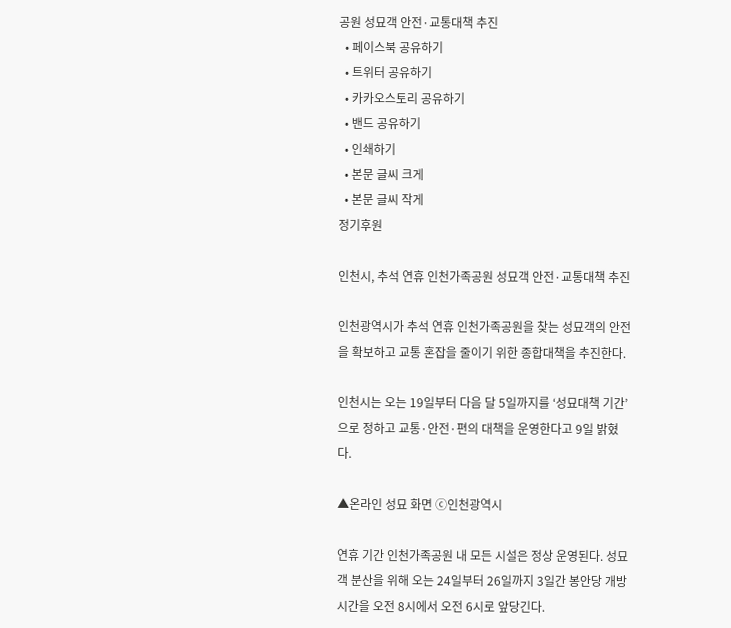공원 성묘객 안전·교통대책 추진
  • 페이스북 공유하기
  • 트위터 공유하기
  • 카카오스토리 공유하기
  • 밴드 공유하기
  • 인쇄하기
  • 본문 글씨 크게
  • 본문 글씨 작게
정기후원

인천시, 추석 연휴 인천가족공원 성묘객 안전·교통대책 추진

인천광역시가 추석 연휴 인천가족공원을 찾는 성묘객의 안전을 확보하고 교통 혼잡을 줄이기 위한 종합대책을 추진한다.

인천시는 오는 19일부터 다음 달 5일까지를 ‘성묘대책 기간’으로 정하고 교통·안전·편의 대책을 운영한다고 9일 밝혔다.

▲온라인 성묘 화면 ⓒ인천광역시

연휴 기간 인천가족공원 내 모든 시설은 정상 운영된다. 성묘객 분산을 위해 오는 24일부터 26일까지 3일간 봉안당 개방 시간을 오전 8시에서 오전 6시로 앞당긴다.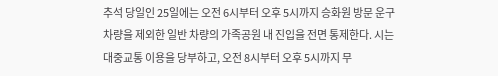추석 당일인 25일에는 오전 6시부터 오후 5시까지 승화원 방문 운구차량을 제외한 일반 차량의 가족공원 내 진입을 전면 통제한다. 시는 대중교통 이용을 당부하고, 오전 8시부터 오후 5시까지 무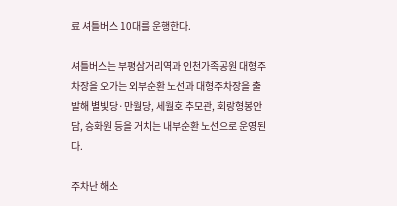료 셔틀버스 10대를 운행한다.

셔틀버스는 부평삼거리역과 인천가족공원 대형주차장을 오가는 외부순환 노선과 대형주차장을 출발해 별빛당·만월당, 세월호 추모관, 회랑형봉안담, 승화원 등을 거치는 내부순환 노선으로 운영된다.

주차난 해소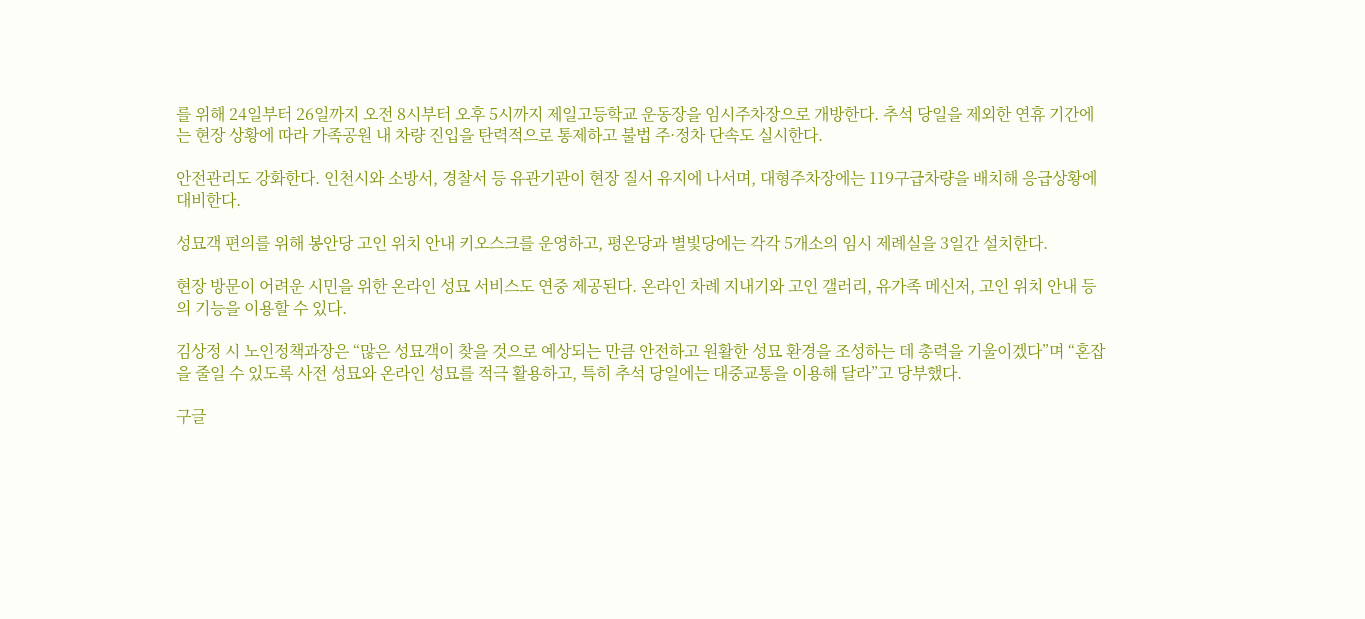를 위해 24일부터 26일까지 오전 8시부터 오후 5시까지 제일고등학교 운동장을 임시주차장으로 개방한다. 추석 당일을 제외한 연휴 기간에는 현장 상황에 따라 가족공원 내 차량 진입을 탄력적으로 통제하고 불법 주·정차 단속도 실시한다.

안전관리도 강화한다. 인천시와 소방서, 경찰서 등 유관기관이 현장 질서 유지에 나서며, 대형주차장에는 119구급차량을 배치해 응급상황에 대비한다.

성묘객 편의를 위해 봉안당 고인 위치 안내 키오스크를 운영하고, 평온당과 별빛당에는 각각 5개소의 임시 제례실을 3일간 설치한다.

현장 방문이 어려운 시민을 위한 온라인 성묘 서비스도 연중 제공된다. 온라인 차례 지내기와 고인 갤러리, 유가족 메신저, 고인 위치 안내 등의 기능을 이용할 수 있다.

김상정 시 노인정책과장은 “많은 성묘객이 찾을 것으로 예상되는 만큼 안전하고 원활한 성묘 환경을 조성하는 데 총력을 기울이겠다”며 “혼잡을 줄일 수 있도록 사전 성묘와 온라인 성묘를 적극 활용하고, 특히 추석 당일에는 대중교통을 이용해 달라”고 당부했다.

구글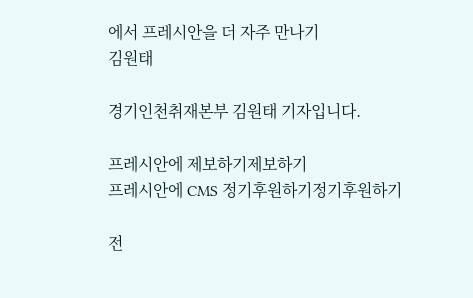에서 프레시안을 더 자주 만나기
김원태

경기인천취재본부 김원태 기자입니다.

프레시안에 제보하기제보하기
프레시안에 CMS 정기후원하기정기후원하기

전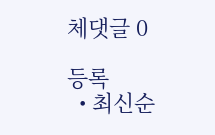체댓글 0

등록
  • 최신순